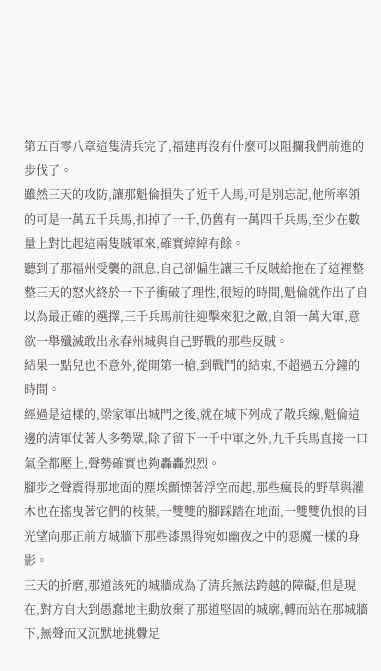第五百零八章這隻清兵完了,福建再沒有什麼可以阻攔我們前進的步伐了。
雖然三天的攻防,讓那魁倫損失了近千人馬,可是別忘記,他所率領的可是一萬五千兵馬,扣掉了一千,仍舊有一萬四千兵馬,至少在數量上對比起這兩隻賊軍來,確實綽綽有餘。
聽到了那福州受襲的訊息,自己卻偏生讓三千反賊給拖在了這裡整整三天的怒火終於一下子衝破了理性,很短的時間,魁倫就作出了自以為最正確的選擇,三千兵馬前往迎擊來犯之敵,自領一萬大軍,意欲一舉殲滅敢出永春州城與自己野戰的那些反賊。
結果一點兒也不意外,從開第一槍,到戰鬥的結束,不超過五分鐘的時間。
經過是這樣的,梁家軍出城門之後,就在城下列成了散兵線,魁倫這邊的清軍仗著人多勢眾,除了留下一千中軍之外,九千兵馬直接一口氣全都壓上,聲勢確實也夠轟轟烈烈。
腳步之聲震得那地面的塵埃顫慄著浮空而起,那些瘋長的野草與灌木也在搖曳著它們的枝葉,一雙雙的腳踩踏在地面,一雙雙仇恨的目光望向那正前方城牆下那些漆黑得宛如幽夜之中的惡魔一樣的身影。
三天的折磨,那道該死的城牆成為了清兵無法跨越的障礙,但是現在,對方自大到愚蠢地主動放棄了那道堅固的城廓,轉而站在那城牆下,無聲而又沉默地挑釁足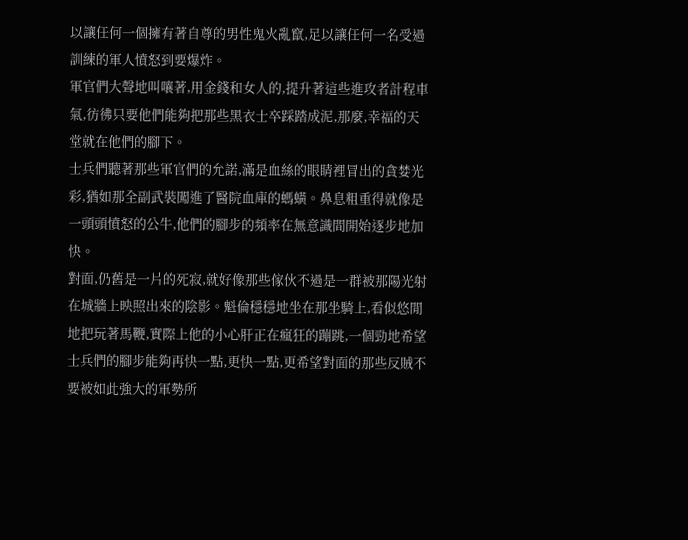以讓任何一個擁有著自尊的男性鬼火亂竄,足以讓任何一名受過訓練的軍人憤怒到要爆炸。
軍官們大聲地叫嚷著,用金錢和女人的,提升著這些進攻者計程車氣,彷彿只要他們能夠把那些黑衣士卒踩踏成泥,那麼,幸福的天堂就在他們的腳下。
士兵們聽著那些軍官們的允諾,滿是血絲的眼睛裡冒出的貪婪光彩,猶如那全副武裝闖進了醫院血庫的螞蟥。鼻息粗重得就像是一頭頭憤怒的公牛,他們的腳步的頻率在無意識間開始逐步地加快。
對面,仍舊是一片的死寂,就好像那些傢伙不過是一群被那陽光射在城牆上映照出來的陰影。魁倫穩穩地坐在那坐騎上,看似悠閒地把玩著馬鞭,實際上他的小心肝正在瘋狂的蹦跳,一個勁地希望士兵們的腳步能夠再快一點,更快一點,更希望對面的那些反賊不要被如此強大的軍勢所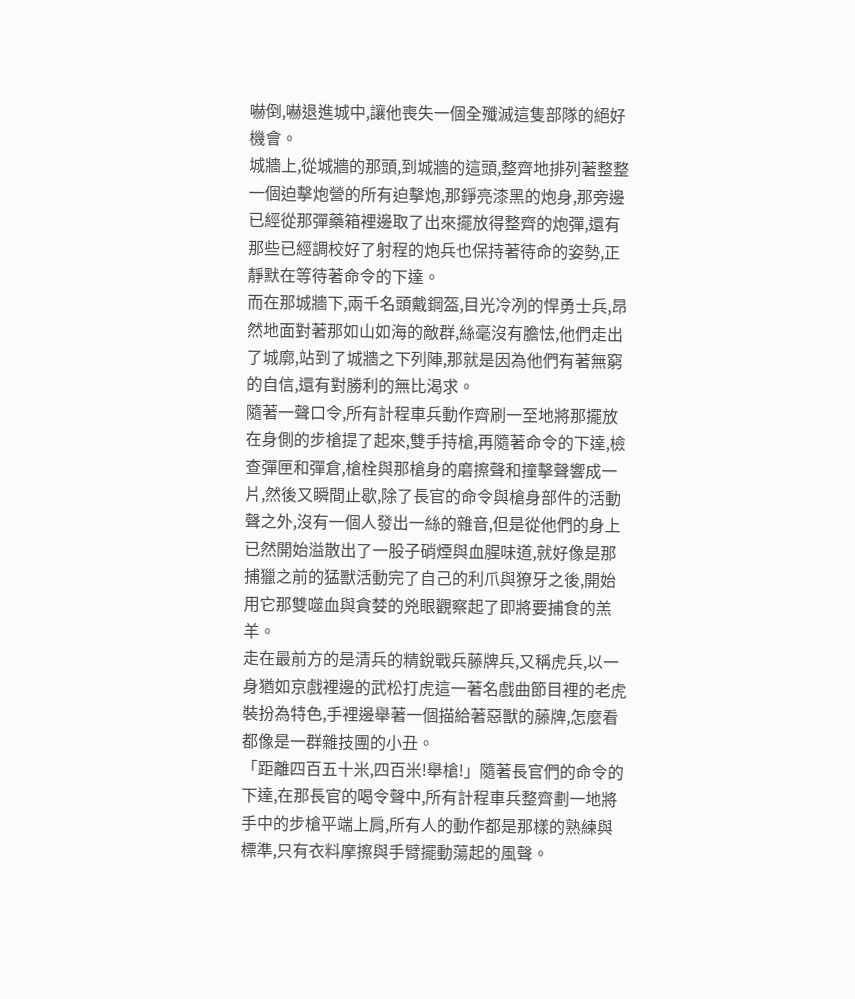嚇倒,嚇退進城中,讓他喪失一個全殲滅這隻部隊的絕好機會。
城牆上,從城牆的那頭,到城牆的這頭,整齊地排列著整整一個迫擊炮營的所有迫擊炮,那錚亮漆黑的炮身,那旁邊已經從那彈藥箱裡邊取了出來擺放得整齊的炮彈,還有那些已經調校好了射程的炮兵也保持著待命的姿勢,正靜默在等待著命令的下達。
而在那城牆下,兩千名頭戴鋼盔,目光冷冽的悍勇士兵,昂然地面對著那如山如海的敵群,絲毫沒有膽怯,他們走出了城廓,站到了城牆之下列陣,那就是因為他們有著無窮的自信,還有對勝利的無比渴求。
隨著一聲口令,所有計程車兵動作齊刷一至地將那擺放在身側的步槍提了起來,雙手持槍,再隨著命令的下達,檢查彈匣和彈倉,槍栓與那槍身的磨擦聲和撞擊聲響成一片,然後又瞬間止歇,除了長官的命令與槍身部件的活動聲之外,沒有一個人發出一絲的雜音,但是從他們的身上已然開始溢散出了一股子硝煙與血腥味道,就好像是那捕獵之前的猛獸活動完了自己的利爪與獠牙之後,開始用它那雙噬血與貪婪的兇眼觀察起了即將要捕食的羔羊。
走在最前方的是清兵的精銳戰兵藤牌兵,又稱虎兵,以一身猶如京戲裡邊的武松打虎這一著名戲曲節目裡的老虎裝扮為特色,手裡邊舉著一個描給著惡獸的藤牌,怎麼看都像是一群雜技團的小丑。
「距離四百五十米,四百米!舉槍!」隨著長官們的命令的下達,在那長官的喝令聲中,所有計程車兵整齊劃一地將手中的步槍平端上肩,所有人的動作都是那樣的熟練與標準,只有衣料摩擦與手臂擺動蕩起的風聲。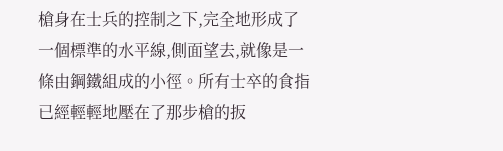槍身在士兵的控制之下,完全地形成了一個標準的水平線,側面望去,就像是一條由鋼鐵組成的小徑。所有士卒的食指已經輕輕地壓在了那步槍的扳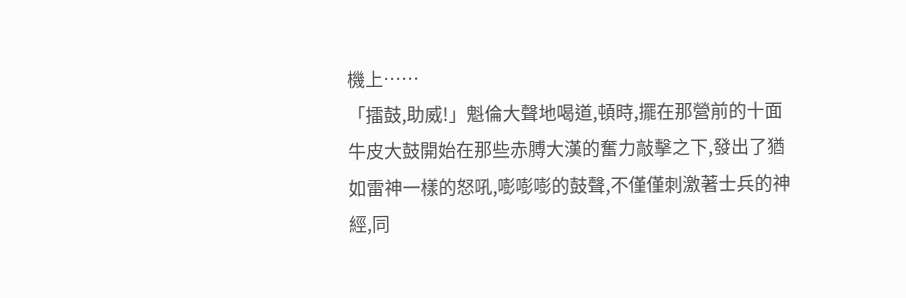機上……
「擂鼓,助威!」魁倫大聲地喝道,頓時,擺在那營前的十面牛皮大鼓開始在那些赤膊大漢的奮力敲擊之下,發出了猶如雷神一樣的怒吼,嘭嘭嘭的鼓聲,不僅僅刺激著士兵的神經,同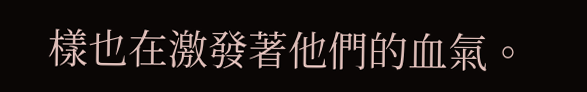樣也在激發著他們的血氣。